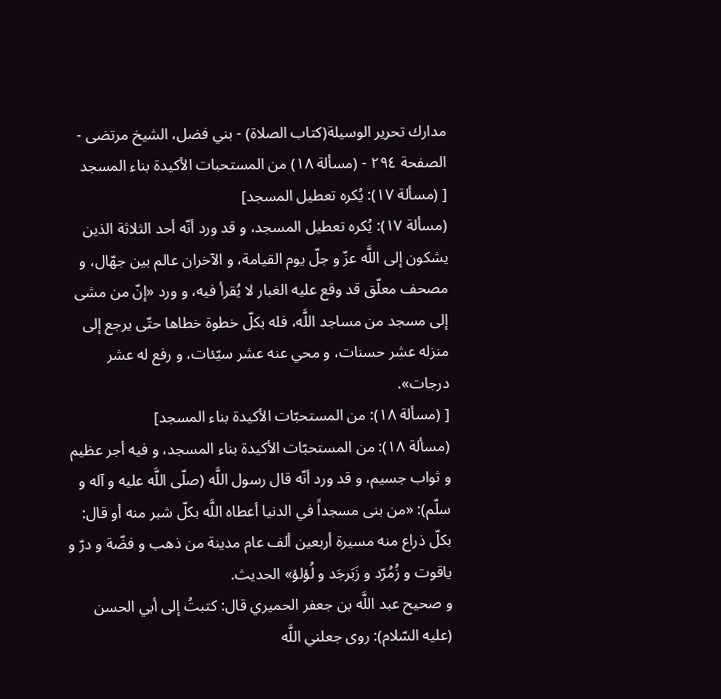مدارك تحرير الوسيلة(كتاب الصلاة) - بني فضل، الشيخ مرتضى - الصفحة ٢٩٤ - (مسألة ١٨) من المستحبات الأكيدة بناء المسجد
[ (مسألة ١٧): يُكره تعطيل المسجد]
(مسألة ١٧): يُكره تعطيل المسجد، و قد ورد أنّه أحد الثلاثة الذين يشكون إلى اللَّه عزّ و جلّ يوم القيامة، و الآخران عالم بين جهّال، و مصحف معلّق قد وقع عليه الغبار لا يُقرأ فيه، و ورد «إنّ من مشى إلى مسجد من مساجد اللَّه، فله بكلّ خطوة خطاها حتّى يرجع إلى منزله عشر حسنات، و محي عنه عشر سيّئات، و رفع له عشر درجات».
[ (مسألة ١٨): من المستحبّات الأكيدة بناء المسجد]
(مسألة ١٨): من المستحبّات الأكيدة بناء المسجد، و فيه أجر عظيم و ثواب جسيم، و قد ورد أنّه قال رسول اللَّه (صلّى اللَّه عليه و آله و سلّم): «من بنى مسجداً في الدنيا أعطاه اللَّه بكلّ شبر منه أو قال: بكلّ ذراع منه مسيرة أربعين ألف عام مدينة من ذهب و فضّة و درّ و ياقوت و زُمُرّد و زَبَرجَد و لُؤلؤ» الحديث.
و صحيح عبد اللَّه بن جعفر الحميري قال: كتبتُ إلى أبي الحسن (عليه السّلام): روى جعلني اللَّه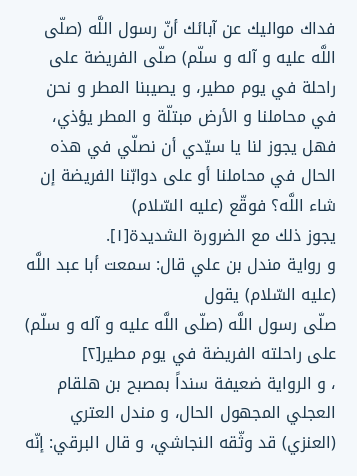فداك مواليك عن آبائك أنّ رسول اللَّه (صلّى اللَّه عليه و آله و سلّم) صلّى الفريضة على راحلة في يوم مطير، و يصيبنا المطر و نحن في محاملنا و الأرض مبتلّة و المطر يؤذي، فهل يجوز لنا يا سيّدي أن نصلّي في هذه الحال في محاملنا أو على دوابّنا الفريضة إن شاء اللَّه؟ فوقّع (عليه السّلام)
يجوز ذلك مع الضرورة الشديدة[١].
و رواية مندل بن علي قال: سمعت أبا عبد اللَّه (عليه السّلام) يقول
صلّى رسول اللَّه (صلّى اللَّه عليه و آله و سلّم) على راحلته الفريضة في يوم مطير[٢]
، و الرواية ضعيفة سنداً بمصبح بن هلقام العجلي المجهول الحال، و مندل العتري (العنزي) قد وثّقه النجاشي، و قال البرقي: إنّه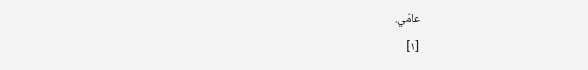عامّي.
[١]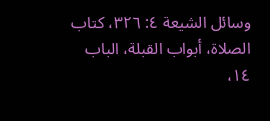وسائل الشيعة ٤: ٣٢٦، كتاب الصلاة، أبواب القبلة، الباب ١٤،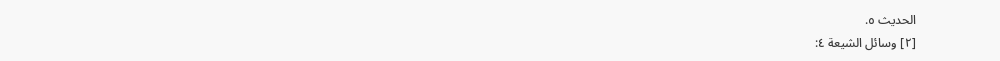الحديث ٥.
[٢] وسائل الشيعة ٤: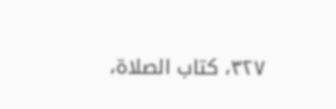٣٢٧، كتاب الصلاة،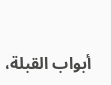أبواب القبلة،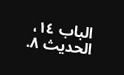الباب ١٤، الحديث ٨.